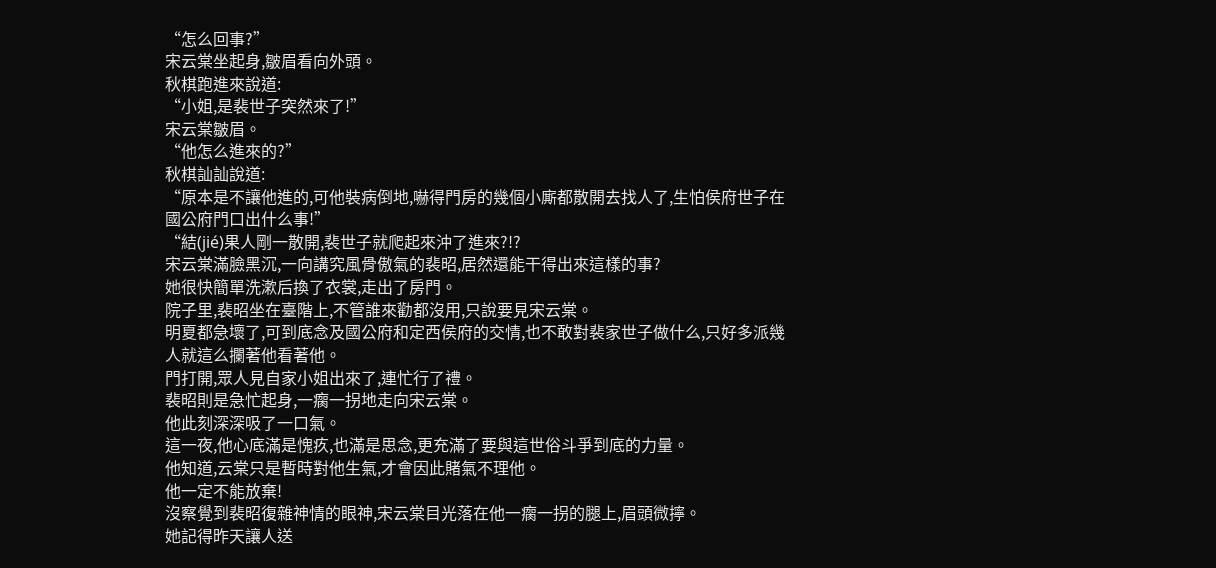“怎么回事?”
宋云棠坐起身,皺眉看向外頭。
秋棋跑進來說道:
“小姐,是裴世子突然來了!”
宋云棠皺眉。
“他怎么進來的?”
秋棋訕訕說道:
“原本是不讓他進的,可他裝病倒地,嚇得門房的幾個小廝都散開去找人了,生怕侯府世子在國公府門口出什么事!”
“結(jié)果人剛一散開,裴世子就爬起來沖了進來?!?
宋云棠滿臉黑沉,一向講究風骨傲氣的裴昭,居然還能干得出來這樣的事?
她很快簡單洗漱后換了衣裳,走出了房門。
院子里,裴昭坐在臺階上,不管誰來勸都沒用,只說要見宋云棠。
明夏都急壞了,可到底念及國公府和定西侯府的交情,也不敢對裴家世子做什么,只好多派幾人就這么攔著他看著他。
門打開,眾人見自家小姐出來了,連忙行了禮。
裴昭則是急忙起身,一瘸一拐地走向宋云棠。
他此刻深深吸了一口氣。
這一夜,他心底滿是愧疚,也滿是思念,更充滿了要與這世俗斗爭到底的力量。
他知道,云棠只是暫時對他生氣,才會因此賭氣不理他。
他一定不能放棄!
沒察覺到裴昭復雜神情的眼神,宋云棠目光落在他一瘸一拐的腿上,眉頭微擰。
她記得昨天讓人送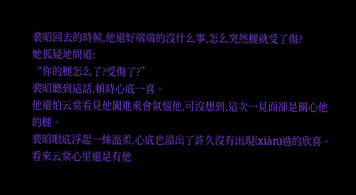裴昭回去的時候,他還好端端的沒什么事,怎么突然腿就受了傷?
她狐疑地問道:
“你的腿怎么了?受傷了?”
裴昭聽到這話,頓時心底一喜。
他還怕云棠看見他闖進來會氣惱他,可沒想到,這次一見面卻是關心他的腿。
裴昭眼底浮起一絲溫柔,心底也溢出了許久沒有出現(xiàn)過的欣喜。
看來云棠心里還是有他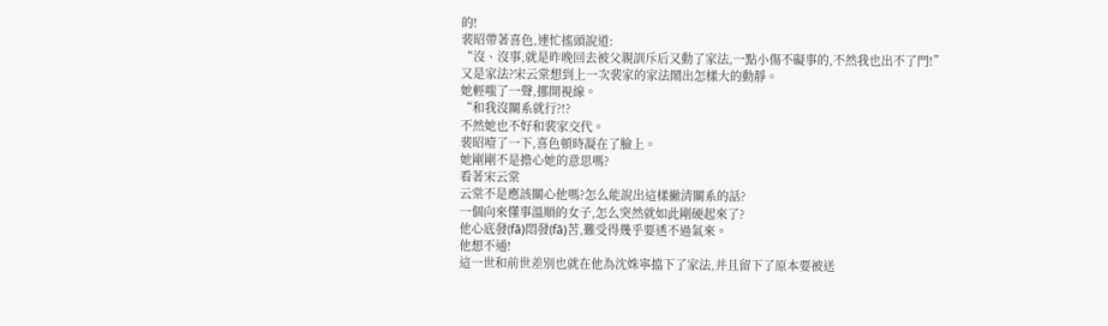的!
裴昭帶著喜色,連忙搖頭說道:
“沒、沒事,就是昨晚回去被父親訓斥后又動了家法,一點小傷不礙事的,不然我也出不了門!”
又是家法?宋云棠想到上一次裴家的家法鬧出怎樣大的動靜。
她輕嗤了一聲,挪開視線。
“和我沒關系就行?!?
不然她也不好和裴家交代。
裴昭噎了一下,喜色頓時凝在了臉上。
她剛剛不是擔心她的意思嗎?
看著宋云棠
云棠不是應該關心他嗎?怎么能說出這樣撇清關系的話?
一個向來懂事溫順的女子,怎么突然就如此剛硬起來了?
他心底發(fā)悶發(fā)苦,難受得幾乎要透不過氣來。
他想不通!
這一世和前世差別也就在他為沈姝寧擋下了家法,并且留下了原本要被送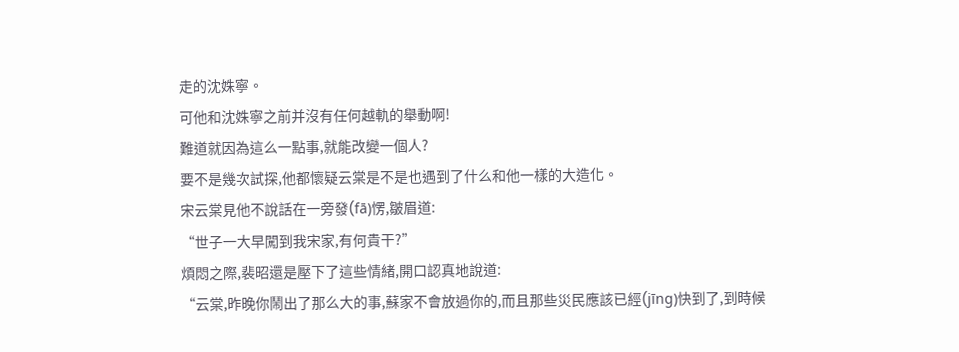走的沈姝寧。
可他和沈姝寧之前并沒有任何越軌的舉動啊!
難道就因為這么一點事,就能改變一個人?
要不是幾次試探,他都懷疑云棠是不是也遇到了什么和他一樣的大造化。
宋云棠見他不說話在一旁發(fā)愣,皺眉道:
“世子一大早闖到我宋家,有何貴干?”
煩悶之際,裴昭還是壓下了這些情緒,開口認真地說道:
“云棠,昨晚你鬧出了那么大的事,蘇家不會放過你的,而且那些災民應該已經(jīng)快到了,到時候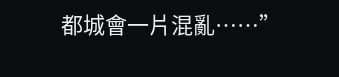都城會一片混亂……”